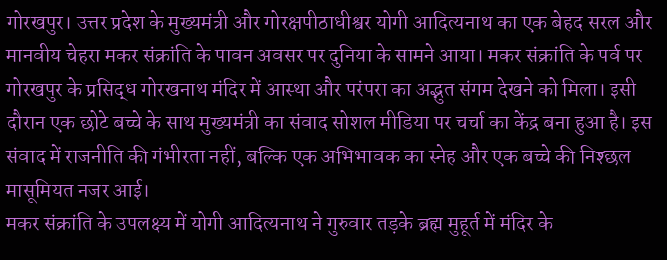गोरखपुर। उत्तर प्रदेश के मुख्यमंत्री और गोरक्षपीठाधीश्वर योगी आदित्यनाथ का एक बेहद सरल और मानवीय चेहरा मकर संक्रांति के पावन अवसर पर दुनिया के सामने आया। मकर संक्रांति के पर्व पर गोरखपुर के प्रसिद्ध गोरखनाथ मंदिर में आस्था और परंपरा का अद्भुत संगम देखने को मिला। इसी दौरान एक छोटे बच्चे के साथ मुख्यमंत्री का संवाद सोशल मीडिया पर चर्चा का केंद्र बना हुआ है। इस संवाद में राजनीति की गंभीरता नहीं, बल्कि एक अभिभावक का स्नेह और एक बच्चे की निश्छल मासूमियत नजर आई।
मकर संक्रांति के उपलक्ष्य में योगी आदित्यनाथ ने गुरुवार तड़के ब्रह्म मुहूर्त में मंदिर के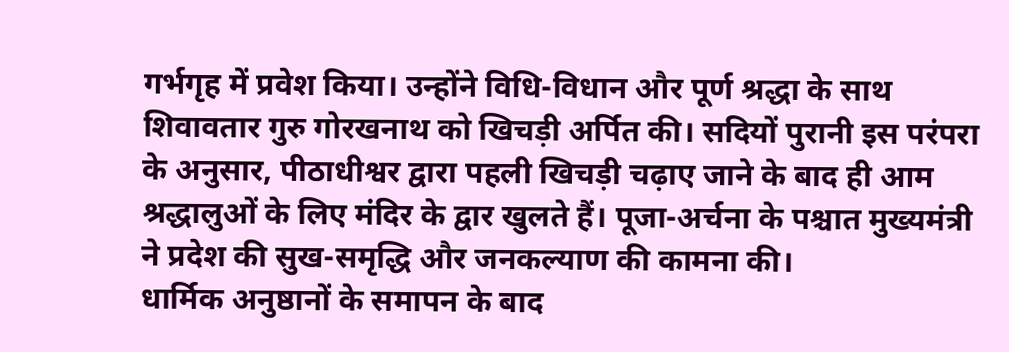गर्भगृह में प्रवेश किया। उन्होंने विधि-विधान और पूर्ण श्रद्धा के साथ शिवावतार गुरु गोरखनाथ को खिचड़ी अर्पित की। सदियों पुरानी इस परंपरा के अनुसार, पीठाधीश्वर द्वारा पहली खिचड़ी चढ़ाए जाने के बाद ही आम श्रद्धालुओं के लिए मंदिर के द्वार खुलते हैं। पूजा-अर्चना के पश्चात मुख्यमंत्री ने प्रदेश की सुख-समृद्धि और जनकल्याण की कामना की।
धार्मिक अनुष्ठानों के समापन के बाद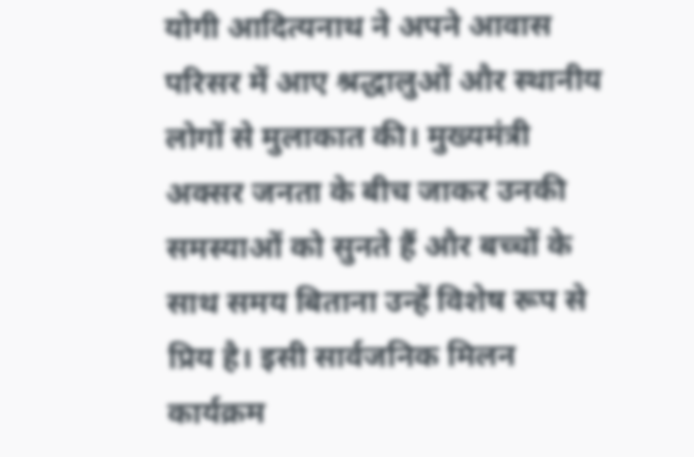योगी आदित्यनाथ ने अपने आवास परिसर में आए श्रद्धालुओं और स्थानीय लोगों से मुलाकात की। मुख्यमंत्री अक्सर जनता के बीच जाकर उनकी समस्याओं को सुनते हैं और बच्चों के साथ समय बिताना उन्हें विशेष रूप से प्रिय है। इसी सार्वजनिक मिलन कार्यक्रम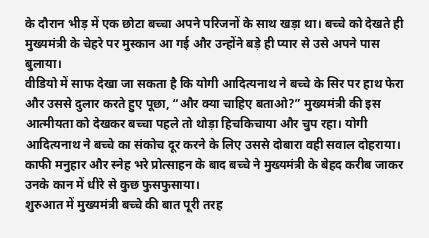के दौरान भीड़ में एक छोटा बच्चा अपने परिजनों के साथ खड़ा था। बच्चे को देखते ही मुख्यमंत्री के चेहरे पर मुस्कान आ गई और उन्होंने बड़े ही प्यार से उसे अपने पास बुलाया।
वीडियो में साफ देखा जा सकता है कि योगी आदित्यनाथ ने बच्चे के सिर पर हाथ फेरा और उससे दुलार करते हुए पूछा, “और क्या चाहिए बताओ?” मुख्यमंत्री की इस आत्मीयता को देखकर बच्चा पहले तो थोड़ा हिचकिचाया और चुप रहा। योगी आदित्यनाथ ने बच्चे का संकोच दूर करने के लिए उससे दोबारा वही सवाल दोहराया। काफी मनुहार और स्नेह भरे प्रोत्साहन के बाद बच्चे ने मुख्यमंत्री के बेहद करीब जाकर उनके कान में धीरे से कुछ फुसफुसाया।
शुरुआत में मुख्यमंत्री बच्चे की बात पूरी तरह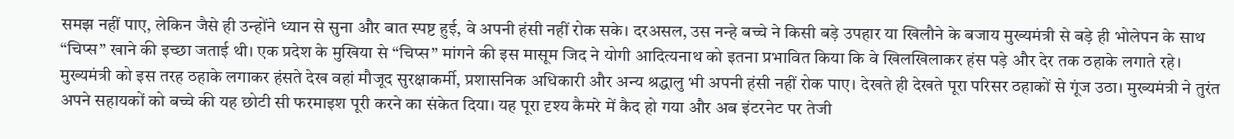समझ नहीं पाए, लेकिन जैसे ही उन्होंने ध्यान से सुना और बात स्पष्ट हुई, वे अपनी हंसी नहीं रोक सके। दरअसल, उस नन्हे बच्चे ने किसी बड़े उपहार या खिलौने के बजाय मुख्यमंत्री से बड़े ही भोलेपन के साथ “चिप्स” खाने की इच्छा जताई थी। एक प्रदेश के मुखिया से “चिप्स” मांगने की इस मासूम जिद ने योगी आदित्यनाथ को इतना प्रभावित किया कि वे खिलखिलाकर हंस पड़े और देर तक ठहाके लगाते रहे।
मुख्यमंत्री को इस तरह ठहाके लगाकर हंसते देख वहां मौजूद सुरक्षाकर्मी, प्रशासनिक अधिकारी और अन्य श्रद्धालु भी अपनी हंसी नहीं रोक पाए। देखते ही देखते पूरा परिसर ठहाकों से गूंज उठा। मुख्यमंत्री ने तुरंत अपने सहायकों को बच्चे की यह छोटी सी फरमाइश पूरी करने का संकेत दिया। यह पूरा दृश्य कैमरे में कैद हो गया और अब इंटरनेट पर तेजी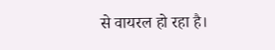से वायरल हो रहा है।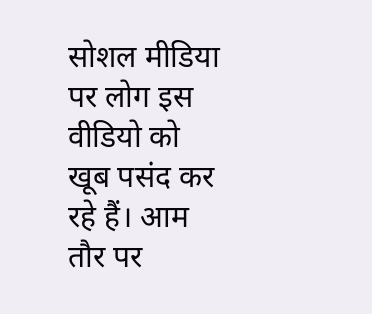सोशल मीडिया पर लोग इस वीडियो को खूब पसंद कर रहे हैं। आम तौर पर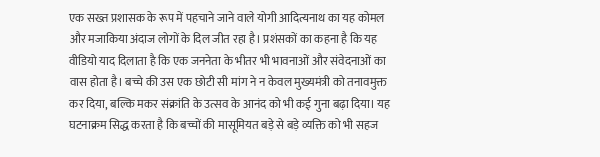एक सख्त प्रशासक के रूप में पहचाने जाने वाले योगी आदित्यनाथ का यह कोमल और मजाकिया अंदाज लोगों के दिल जीत रहा है। प्रशंसकों का कहना है कि यह वीडियो याद दिलाता है कि एक जननेता के भीतर भी भावनाओं और संवेदनाओं का वास होता है। बच्चे की उस एक छोटी सी मांग ने न केवल मुख्यमंत्री को तनावमुक्त कर दिया, बल्कि मकर संक्रांति के उत्सव के आनंद को भी कई गुना बढ़ा दिया। यह घटनाक्रम सिद्ध करता है कि बच्चों की मासूमियत बड़े से बड़े व्यक्ति को भी सहज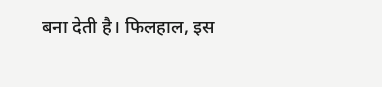बना देती है। फिलहाल, इस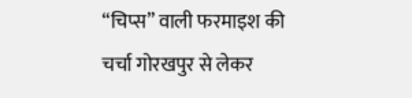“चिप्स” वाली फरमाइश की चर्चा गोरखपुर से लेकर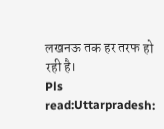लखनऊ तक हर तरफ हो रही है।
Pls read:Uttarpradesh: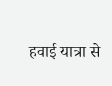हवाई यात्रा से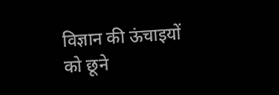विज्ञान की ऊंचाइयों को छूने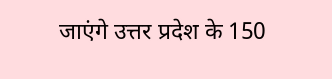जाएंगे उत्तर प्रदेश के 150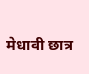मेधावी छात्र